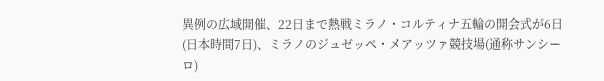異例の広域開催、22日まで熱戦ミラノ・コルティナ五輪の開会式が6日(日本時間7日)、ミラノのジュゼッペ・メアッツァ競技場(通称サンシーロ)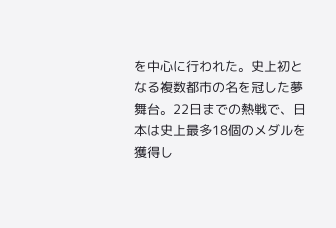を中心に行われた。史上初となる複数都市の名を冠した夢舞台。22日までの熱戦で、日本は史上最多18個のメダルを獲得し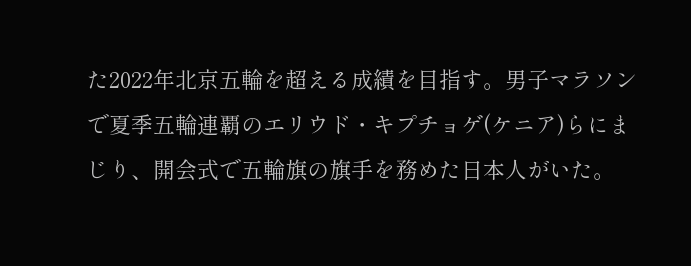た2022年北京五輪を超える成績を目指す。男子マラソンで夏季五輪連覇のエリウド・キプチョゲ(ケニア)らにまじり、開会式で五輪旗の旗手を務めた日本人がいた。